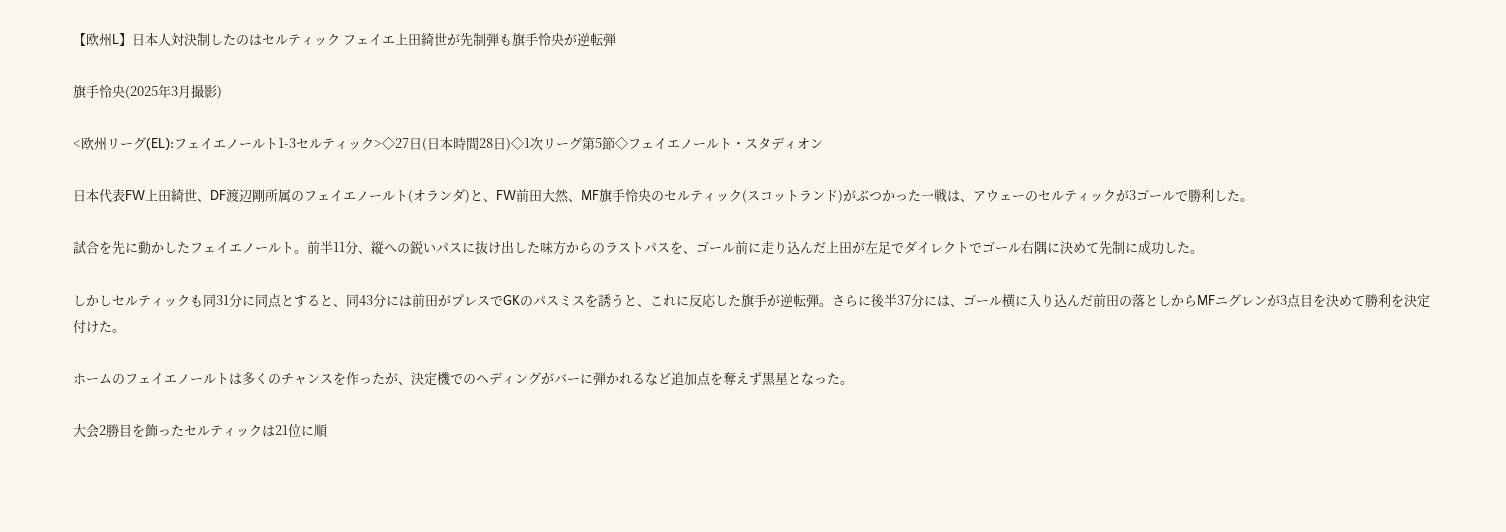【欧州L】日本人対決制したのはセルティック フェイエ上田綺世が先制弾も旗手怜央が逆転弾

旗手怜央(2025年3月撮影)

<欧州リーグ(EL):フェイエノールト1-3セルティック>◇27日(日本時間28日)◇1次リーグ第5節◇フェイエノールト・スタディオン

日本代表FW上田綺世、DF渡辺剛所属のフェイエノールト(オランダ)と、FW前田大然、MF旗手怜央のセルティック(スコットランド)がぶつかった一戦は、アウェーのセルティックが3ゴールで勝利した。

試合を先に動かしたフェイエノールト。前半11分、縦への鋭いパスに抜け出した味方からのラストパスを、ゴール前に走り込んだ上田が左足でダイレクトでゴール右隅に決めて先制に成功した。

しかしセルティックも同31分に同点とすると、同43分には前田がプレスでGKのパスミスを誘うと、これに反応した旗手が逆転弾。さらに後半37分には、ゴール横に入り込んだ前田の落としからMFニグレンが3点目を決めて勝利を決定付けた。

ホームのフェイエノールトは多くのチャンスを作ったが、決定機でのヘディングがバーに弾かれるなど追加点を奪えず黒星となった。

大会2勝目を飾ったセルティックは21位に順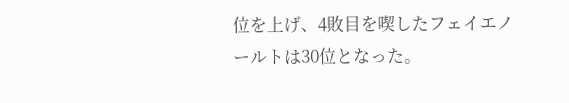位を上げ、4敗目を喫したフェイエノールトは30位となった。